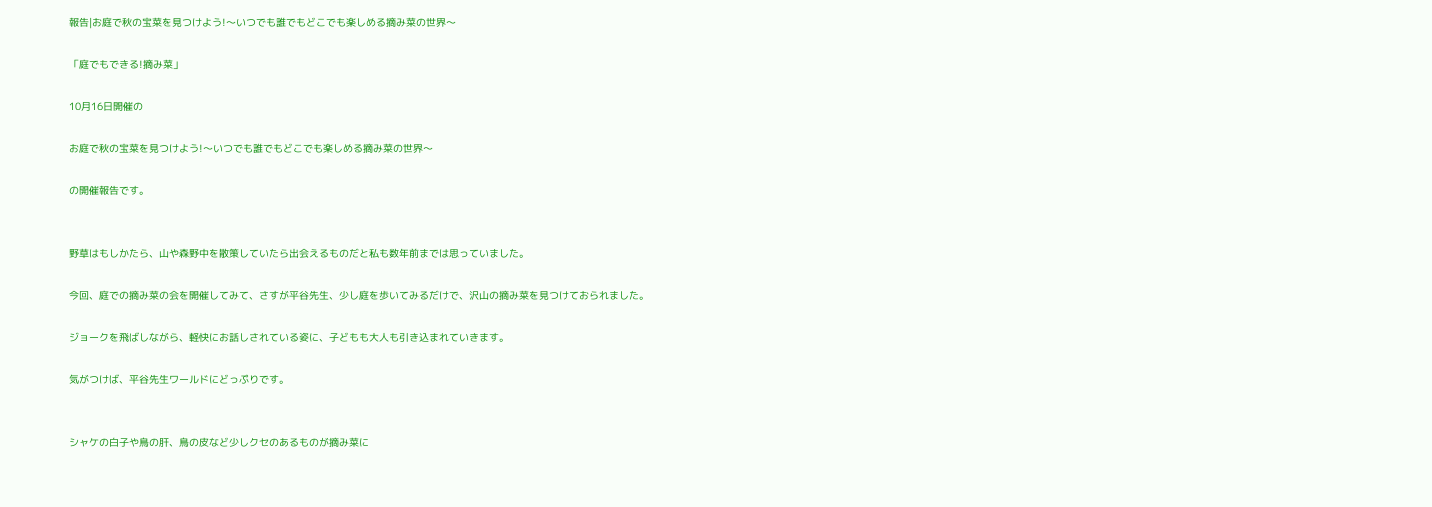報告|お庭で秋の宝菜を見つけよう!〜いつでも誰でもどこでも楽しめる摘み菜の世界〜

「庭でもできる!摘み菜」

10月16日開催の

お庭で秋の宝菜を見つけよう!〜いつでも誰でもどこでも楽しめる摘み菜の世界〜

の開催報告です。


野草はもしかたら、山や森野中を散策していたら出会えるものだと私も数年前までは思っていました。

今回、庭での摘み菜の会を開催してみて、さすが平谷先生、少し庭を歩いてみるだけで、沢山の摘み菜を見つけておられました。

ジョークを飛ばしながら、軽快にお話しされている姿に、子どもも大人も引き込まれていきます。

気がつけば、平谷先生ワールドにどっぷりです。


シャケの白子や鳥の肝、鳥の皮など少しクセのあるものが摘み菜に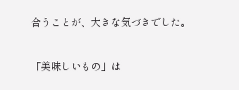合うことが、大きな気づきでした。

「美味しいもの」は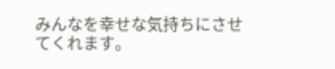みんなを幸せな気持ちにさせてくれます。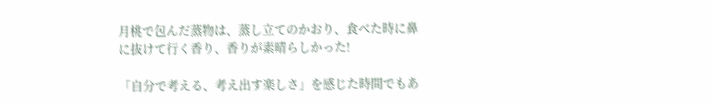月桃で包んだ蒸物は、蒸し立てのかおり、食べた時に鼻に抜けて行く香り、香りが素晴らしかった!

「自分で考える、考え出す楽しさ」を感じた時間でもあ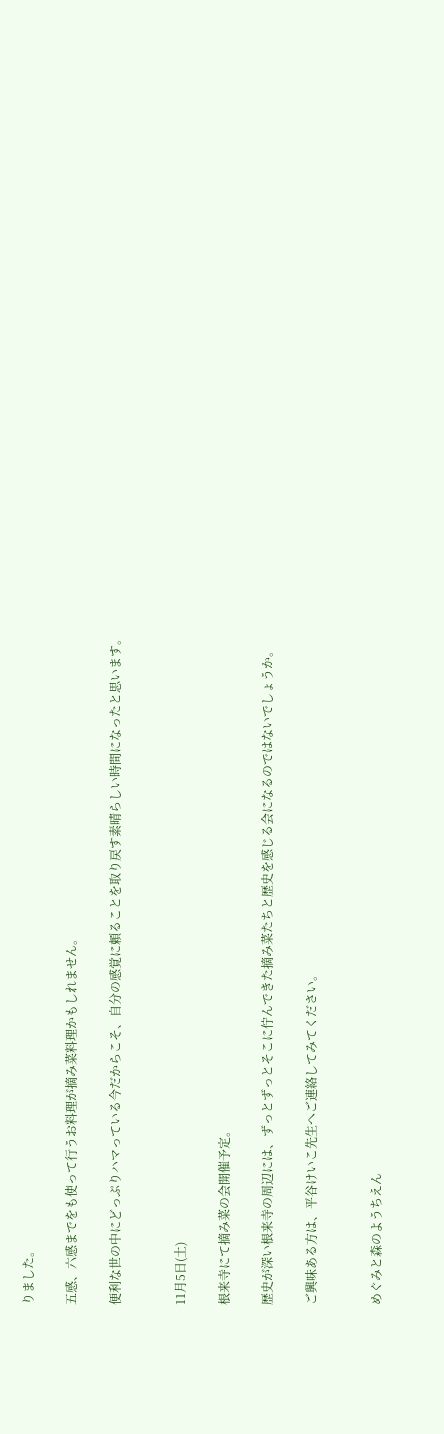りました。

五感、六感までをも使って行うお料理が摘み菜料理かもしれません。

便利な世の中にどっぷりハマっている今だからこそ、自分の感覚に頼ることを取り戻す素晴らしい時間になったと思います。


11月5日(土)

根来寺にて摘み菜の会開催予定。

歴史が深い根来寺の周辺には、ずっとずっとそこに佇んできた摘み菜たちと歴史を感じる会になるのではないでしょうか。

ご興味ある方は、平谷けいこ先生へご連絡してみてください。


めぐみと森のようちえん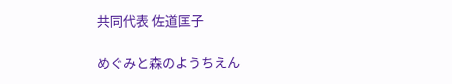共同代表 佐道匡子

めぐみと森のようちえん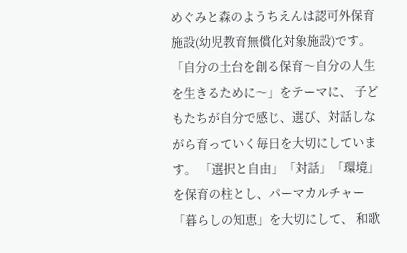めぐみと森のようちえんは認可外保育施設(幼児教育無償化対象施設)です。 「自分の土台を創る保育〜自分の人生を生きるために〜」をテーマに、 子どもたちが自分で感じ、選び、対話しながら育っていく毎日を大切にしています。 「選択と自由」「対話」「環境」を保育の柱とし、パーマカルチャー「暮らしの知恵」を大切にして、 和歌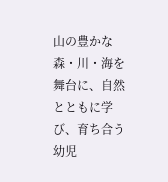山の豊かな森・川・海を舞台に、自然とともに学び、育ち合う幼児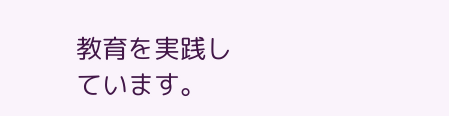教育を実践しています。